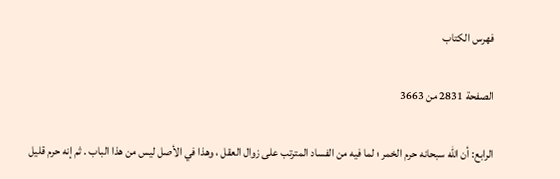فهرس الكتاب

الصفحة 2831 من 3663

الرابع: أن الله سبحانه حرم الخمر ؛ لما فيه من الفساد المترتب على زوال العقل ، وهذا في الأصل ليس من هذا الباب . ثم إنه حرم قليل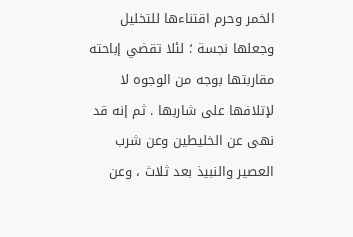الخمر وحرم اقتناءها للتخليل وجعلها نجسة ؛ لئلا تقضي إباحته مقاربتها بوجه من الوجوه لا لإتلافها على شاربها . ثم إنه قد نهى عن الخليطين وعن شرب العصير والنبيذ بعد ثلاث ، وعن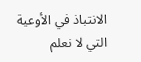الانتباذ في الأوعية التي لا نعلم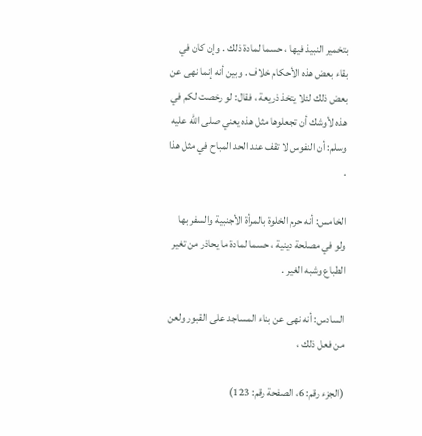بتخمير النبيذ فيها ، حسما لمادة ذلك . وإن كان في بقاء بعض هذه الأحكام خلاف . وبين أنه إنما نهى عن بعض ذلك لئلا يتخذ ذريعة ، فقال: لو رخصت لكم في هذه لأوشك أن تجعلوها مثل هذه يعني صلى الله عليه وسلم: أن النفوس لا تقف عند الحد المباح في مثل هذا .

الخامس: أنه حرم الخلوة بالمرأة الأجنبية والسفر بها ولو في مصلحة دينية ، حسما لمادة ما يحاذر من تغير الطباع وشبه الغير .

السادس: أنه نهى عن بناء المساجد على القبور ولعن من فعل ذلك ،

(الجزء رقم: 6، الصفحة رقم: 123)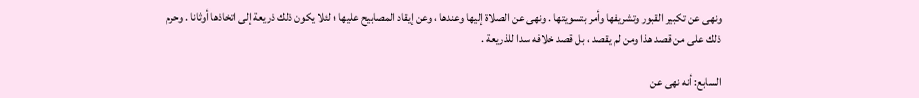ونهى عن تكبير القبور وتشريفها وأمر بتسويتها . ونهى عن الصلاة إليها وعندها ، وعن إيقاد المصابيح عليها ؛ لئلا يكون ذلك ذريعة إلى اتخاذها أوثانا . وحرم ذلك على من قصد هذا ومن لم يقصد ، بل قصد خلافه سدا للذريعة .

السابع: أنه نهى عن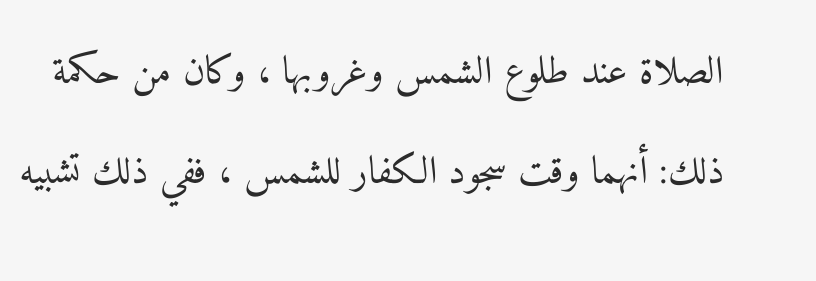الصلاة عند طلوع الشمس وغروبها ، وكان من حكمة ذلك: أنهما وقت سجود الكفار للشمس ، ففي ذلك تشبيه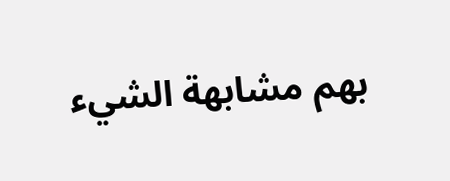بهم مشابهة الشيء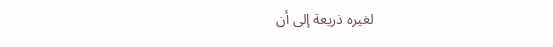لغيره ذريعة إلى أن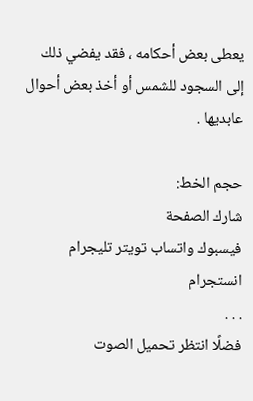يعطى بعض أحكامه ، فقد يفضي ذلك إلى السجود للشمس أو أخذ بعض أحوال عابديها .

حجم الخط:
شارك الصفحة
فيسبوك واتساب تويتر تليجرام انستجرام
. . .
فضلًا انتظر تحميل الصوت